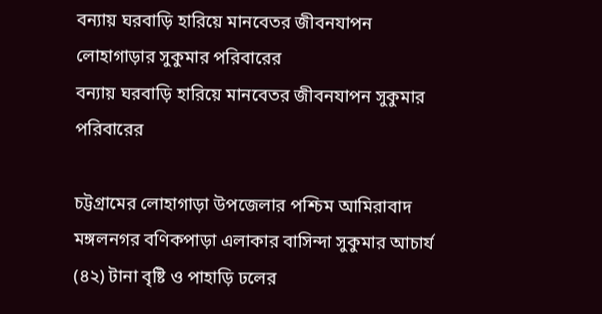বন্যায় ঘরবাড়ি হারিয়ে মানবেতর জীবনযাপন লোহাগাড়ার সুকুমার পরিবারের
বন্যায় ঘরবাড়ি হারিয়ে মানবেতর জীবনযাপন সুকুমার পরিবারের

চট্টগ্রামের লোহাগাড়া উপজেলার পশ্চিম আমিরাবাদ মঙ্গলনগর বণিকপাড়া এলাকার বাসিন্দা সুকুমার আচার্য (৪২) টানা বৃষ্টি ও পাহাড়ি ঢলের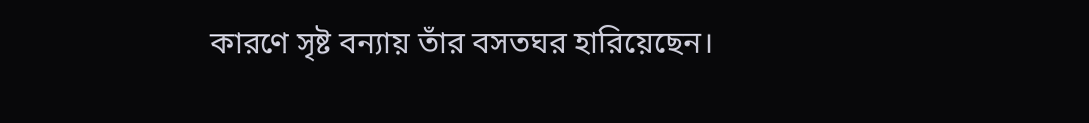কারণে সৃষ্ট বন্যায় তাঁর বসতঘর হারিয়েছেন।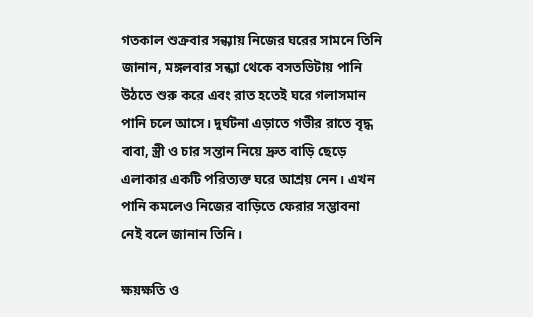গতকাল শুক্রবার সন্ধ্যায় নিজের ঘরের সামনে তিনি জানান, মঙ্গলবার সন্ধ্যা থেকে বসতভিটায় পানি উঠতে শুরু করে এবং রাত হতেই ঘরে গলাসমান পানি চলে আসে। দুর্ঘটনা এড়াতে গভীর রাতে বৃদ্ধ বাবা, স্ত্রী ও চার সন্তান নিয়ে দ্রুত বাড়ি ছেড়ে এলাকার একটি পরিত্যক্ত ঘরে আশ্রয় নেন। এখন পানি কমলেও নিজের বাড়িতে ফেরার সম্ভাবনা নেই বলে জানান তিনি।

ক্ষয়ক্ষতি ও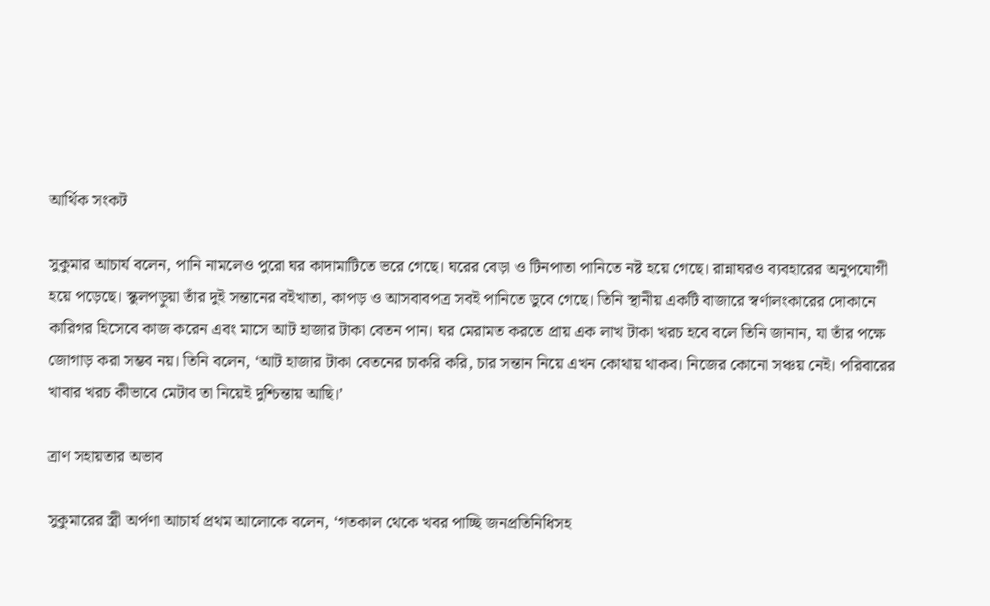আর্থিক সংকট

সুকুমার আচার্য বলেন, পানি নামলেও পুরো ঘর কাদামাটিতে ভরে গেছে। ঘরের বেড়া ও টিনপাতা পানিতে নষ্ট হয়ে গেছে। রান্নাঘরও ব্যবহারের অনুপযোগী হয়ে পড়েছে। স্কুলপড়ুয়া তাঁর দুই সন্তানের বইখাতা, কাপড় ও আসবাবপত্র সবই পানিতে ডুবে গেছে। তিনি স্থানীয় একটি বাজারে স্বর্ণালংকারের দোকানে কারিগর হিসেবে কাজ করেন এবং মাসে আট হাজার টাকা বেতন পান। ঘর মেরামত করতে প্রায় এক লাখ টাকা খরচ হবে বলে তিনি জানান, যা তাঁর পক্ষে জোগাড় করা সম্ভব নয়। তিনি বলেন, ‘আট হাজার টাকা বেতনের চাকরি করি, চার সন্তান নিয়ে এখন কোথায় থাকব। নিজের কোনো সঞ্চয় নেই। পরিবারের খাবার খরচ কীভাবে মেটাব তা নিয়েই দুশ্চিন্তায় আছি।’

ত্রাণ সহায়তার অভাব

সুকুমারের স্ত্রী অর্পণা আচার্য প্রথম আলোকে বলেন, ‘গতকাল থেকে খবর পাচ্ছি জনপ্রতিনিধিসহ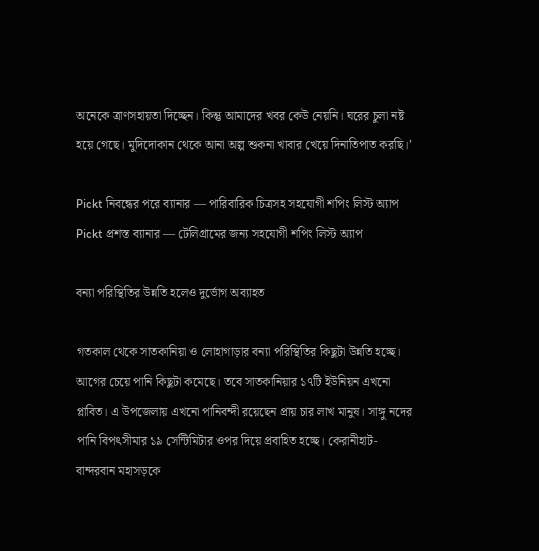অনেকে ত্রাণসহায়তা দিচ্ছেন। কিন্তু আমাদের খবর কেউ নেয়নি। ঘরের চুলা নষ্ট হয়ে গেছে। মুদিদোকান থেকে আনা অল্প শুকনা খাবার খেয়ে দিনাতিপাত করছি।’

Pickt নিবন্ধের পরে ব্যানার — পারিবারিক চিত্রসহ সহযোগী শপিং লিস্ট অ্যাপ
Pickt প্রশস্ত ব্যানার — টেলিগ্রামের জন্য সহযোগী শপিং লিস্ট অ্যাপ

বন্যা পরিস্থিতির উন্নতি হলেও দুর্ভোগ অব্যাহত

গতকাল থেকে সাতকানিয়া ও লোহাগাড়ার বন্যা পরিস্থিতির কিছুটা উন্নতি হচ্ছে। আগের চেয়ে পানি কিছুটা কমেছে। তবে সাতকানিয়ার ১৭টি ইউনিয়ন এখনো প্লাবিত। এ উপজেলায় এখনো পানিবন্দী রয়েছেন প্রায় চার লাখ মানুষ। সাঙ্গু নদের পানি বিপৎসীমার ১৯ সেন্টিমিটার ওপর দিয়ে প্রবাহিত হচ্ছে। কেরানীহাট-বান্দরবান মহাসড়কে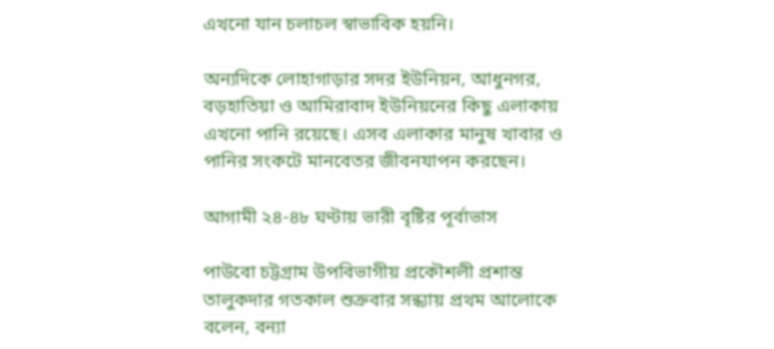এখনো যান চলাচল স্বাভাবিক হয়নি।

অন্যদিকে লোহাগাড়ার সদর ইউনিয়ন, আধুনগর, বড়হাতিয়া ও আমিরাবাদ ইউনিয়নের কিছু এলাকায় এখনো পানি রয়েছে। এসব এলাকার মানুষ খাবার ও পানির সংকটে মানবেতর জীবনযাপন করছেন।

আগামী ২৪-৪৮ ঘণ্টায় ভারী বৃষ্টির পূর্বাভাস

পাউবো চট্টগ্রাম উপবিভাগীয় প্রকৌশলী প্রশান্ত তালুকদার গতকাল শুক্রবার সন্ধ্যায় প্রথম আলোকে বলেন, বন্যা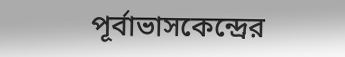পূর্বাভাসকেন্দ্রের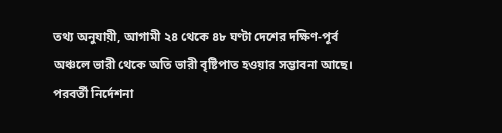তথ্য অনুযায়ী, আগামী ২৪ থেকে ৪৮ ঘণ্টা দেশের দক্ষিণ-পূর্ব অঞ্চলে ভারী থেকে অতি ভারী বৃষ্টিপাত হওয়ার সম্ভাবনা আছে। পরবর্তী নির্দেশনা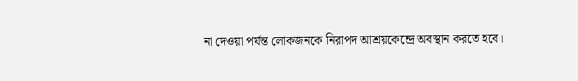না দেওয়া পর্যন্ত লোকজনকে নিরাপদ আশ্রয়কেন্দ্রে অবস্থান করতে হবে।